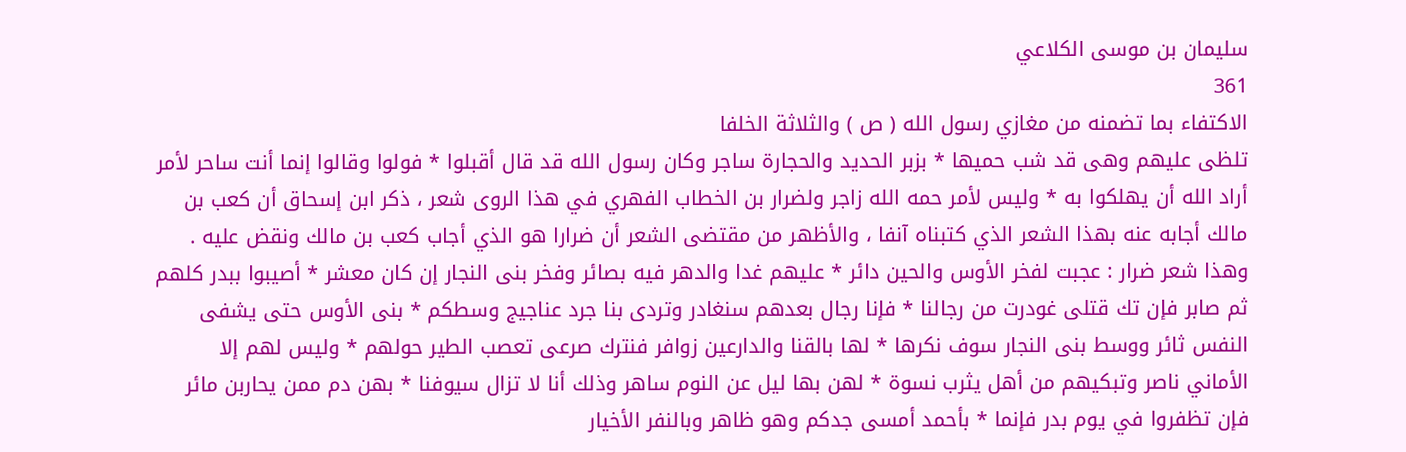سليمان بن موسى الكلاعي
361
الاكتفاء بما تضمنه من مغازي رسول الله ( ص ) والثلاثة الخلفا
تلظى عليهم وهى قد شب حميها * بزبر الحديد والحجارة ساجر وكان رسول الله قد قال أقبلوا * فولوا وقالوا إنما أنت ساحر لأمر أراد الله أن يهلكوا به * وليس لأمر حمه الله زاجر ولضرار بن الخطاب الفهري في هذا الروى شعر ، ذكر ابن إسحاق أن كعب بن مالك أجابه عنه بهذا الشعر الذي كتبناه آنفا ، والأظهر من مقتضى الشعر أن ضرارا هو الذي أجاب كعب بن مالك ونقض عليه . وهذا شعر ضرار : عجبت لفخر الأوس والحين دائر * عليهم غدا والدهر فيه بصائر وفخر بنى النجار إن كان معشر * أصيبوا ببدر كلهم ثم صابر فإن تك قتلى غودرت من رجالنا * فإنا رجال بعدهم سنغادر وتردى بنا جرد عناجيج وسطكم * بنى الأوس حتى يشفى النفس ثائر ووسط بنى النجار سوف نكرها * لها بالقنا والدارعين زوافر فنترك صرعى تعصب الطير حولهم * وليس لهم إلا الأماني ناصر وتبكيهم من أهل يثرب نسوة * لهن بها ليل عن النوم ساهر وذلك أنا لا تزال سيوفنا * بهن دم ممن يحاربن مائر فإن تظفروا في يوم بدر فإنما * بأحمد أمسى جدكم وهو ظاهر وبالنفر الأخيار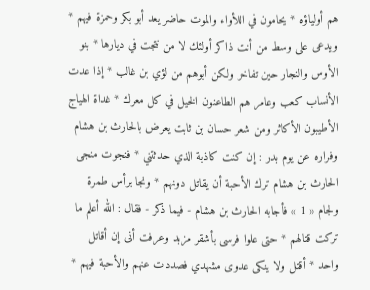هم أولياؤه * يحامون في اللأواء والموت حاضر يعد أبو بكر وحمزة فيهم * ويدعى على وسط من أنت ذاكر أولئك لا من نتجت في ديارها * بنو الأوس والنجار حين تفاخر ولكن أبوهم من لؤي بن غالب * إذا عدت الأنساب كعب وعامر هم الطاعنون الخيل في كل معرك * غداة الهياج الأطيبون الأكاثر ومن شعر حسان بن ثابت يعرض بالحارث بن هشام وفراره عن يوم بدر : إن كنت كاذبة الذي حدثتني * فنجوت منجى الحارث بن هشام ترك الأحبة أن يقاتل دونهم * ونجا برأس طمرة ولجام « 1 » فأجابه الحارث بن هشام - فيما ذكر - فقال : الله أعلم ما تركت قتالهم * حتى علوا فرسى بأشقر مزبد وعرفت أنى إن أقاتل واحد * أقتل ولا ينكى عدوى مشهدي فصددت عنهم والأحبة فيهم *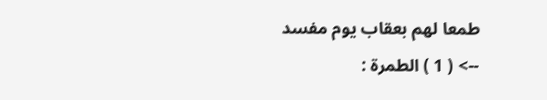طمعا لهم بعقاب يوم مفسد
--> ( 1 ) الطمرة :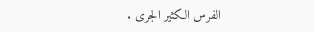الفرس الكثير الجرى .